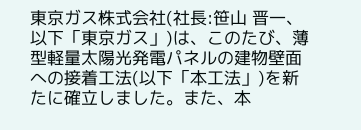東京ガス株式会社(社長:笹山 晋一、以下「東京ガス」)は、このたび、薄型軽量太陽光発電パネルの建物壁面への接着工法(以下「本工法」)を新たに確立しました。また、本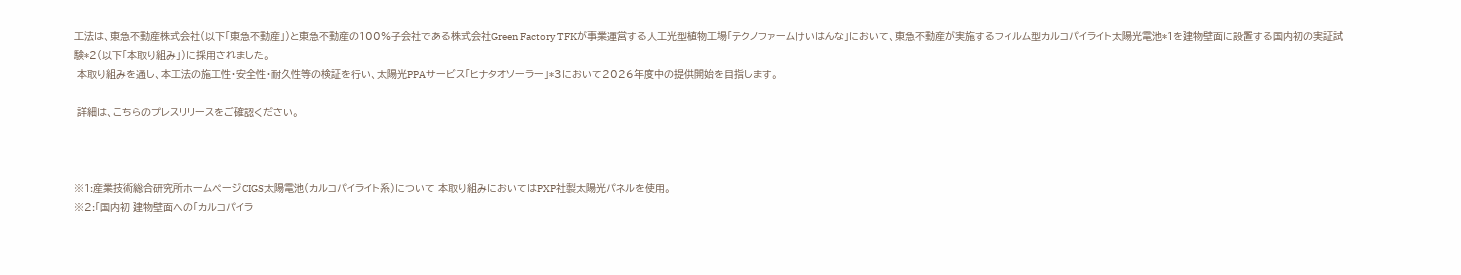工法は、東急不動産株式会社(以下「東急不動産」)と東急不動産の100%子会社である株式会社Green Factory TFKが事業運営する人工光型植物工場「テクノファームけいはんな」において、東急不動産が実施するフィルム型カルコパイライト太陽光電池*1を建物壁面に設置する国内初の実証試験*2(以下「本取り組み」)に採用されました。
 本取り組みを通し、本工法の施工性・安全性・耐久性等の検証を行い、太陽光PPAサービス「ヒナタオソーラー」*3において2026年度中の提供開始を目指します。

 詳細は、こちらのプレスリリースをご確認ください。



※1:産業技術総合研究所ホームページCIGS太陽電池(カルコパイライト系)について 本取り組みにおいてはPXP社製太陽光パネルを使用。
※2:「国内初 建物壁面への「カルコパイラ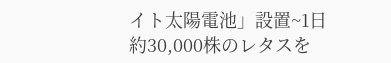イト太陽電池」設置~1日約30,000株のレタスを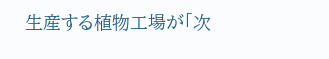生産する植物工場が「次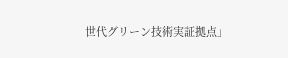世代グリーン技術実証拠点」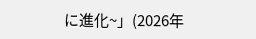に進化~」(2026年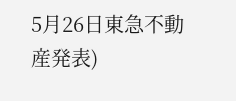5月26日東急不動産発表)